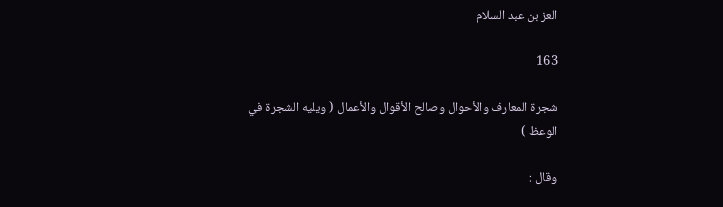العز بن عبد السلام

163

شجرة المعارف والأحوال وصالح الأقوال والأعمال ( ويليه الشجرة في الوعظ )

وقال :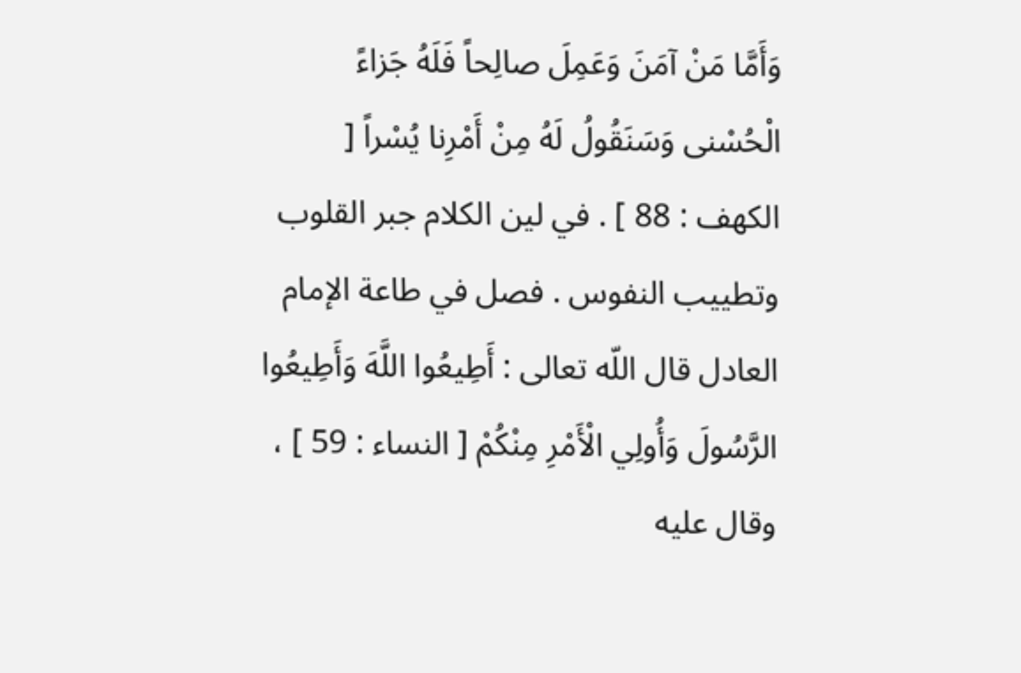وَأَمَّا مَنْ آمَنَ وَعَمِلَ صالِحاً فَلَهُ جَزاءً الْحُسْنى وَسَنَقُولُ لَهُ مِنْ أَمْرِنا يُسْراً [ الكهف : 88 ] . في لين الكلام جبر القلوب وتطييب النفوس . فصل في طاعة الإمام العادل قال اللّه تعالى : أَطِيعُوا اللَّهَ وَأَطِيعُوا الرَّسُولَ وَأُولِي الْأَمْرِ مِنْكُمْ [ النساء : 59 ] ، وقال عليه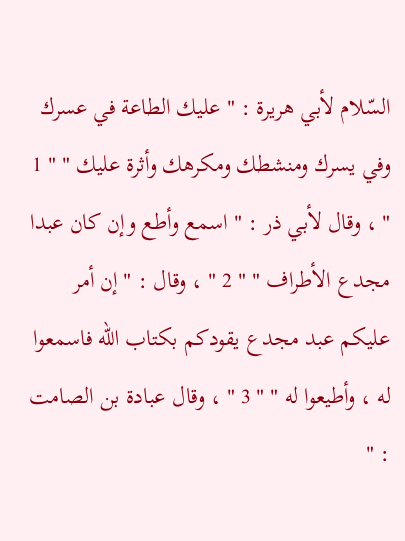السّلام لأبي هريرة : " عليك الطاعة في عسرك وفي يسرك ومنشطك ومكرهك وأثرة عليك " " 1 " ، وقال لأبي ذر : " اسمع وأطع وإن كان عبدا مجدع الأطراف " " 2 " ، وقال : " إن أمر عليكم عبد مجدع يقودكم بكتاب اللّه فاسمعوا له ، وأطيعوا له " " 3 " ، وقال عبادة بن الصامت : "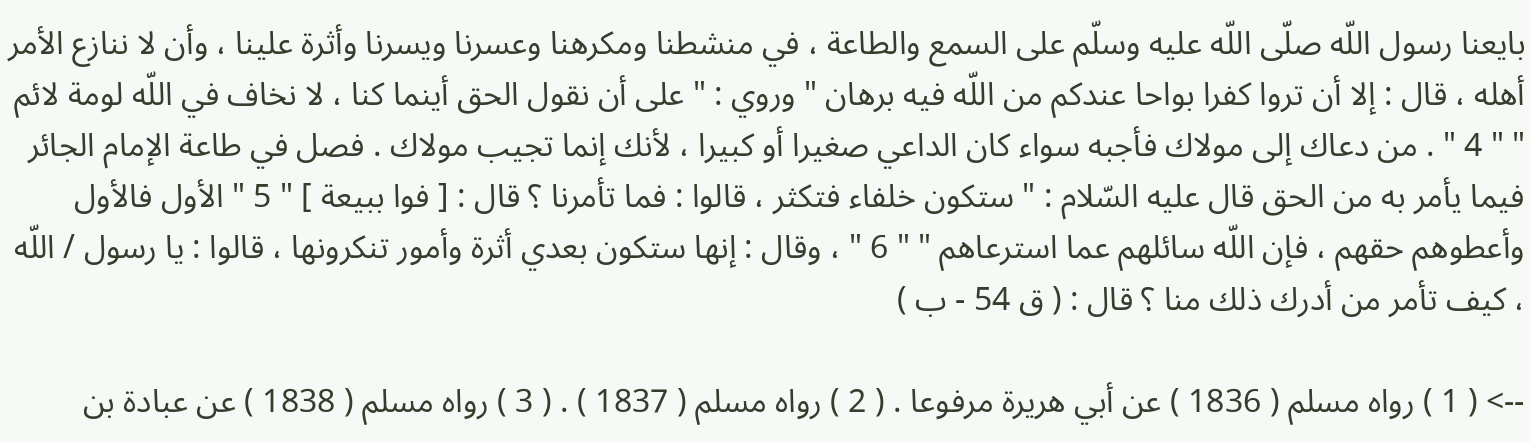بايعنا رسول اللّه صلّى اللّه عليه وسلّم على السمع والطاعة ، في منشطنا ومكرهنا وعسرنا ويسرنا وأثرة علينا ، وأن لا ننازع الأمر أهله ، قال : إلا أن تروا كفرا بواحا عندكم من اللّه فيه برهان " وروي : " على أن نقول الحق أينما كنا ، لا نخاف في اللّه لومة لائم " " 4 " . من دعاك إلى مولاك فأجبه سواء كان الداعي صغيرا أو كبيرا ، لأنك إنما تجيب مولاك . فصل في طاعة الإمام الجائر فيما يأمر به من الحق قال عليه السّلام : " ستكون خلفاء فتكثر ، قالوا : فما تأمرنا ؟ قال : [ فوا ببيعة ] " 5 " الأول فالأول وأعطوهم حقهم ، فإن اللّه سائلهم عما استرعاهم " " 6 " ، وقال : إنها ستكون بعدي أثرة وأمور تنكرونها ، قالوا : يا رسول / اللّه ، كيف تأمر من أدرك ذلك منا ؟ قال : ( ق 54 - ب )

--> ( 1 ) رواه مسلم ( 1836 ) عن أبي هريرة مرفوعا . ( 2 ) رواه مسلم ( 1837 ) . ( 3 ) رواه مسلم ( 1838 ) عن عبادة بن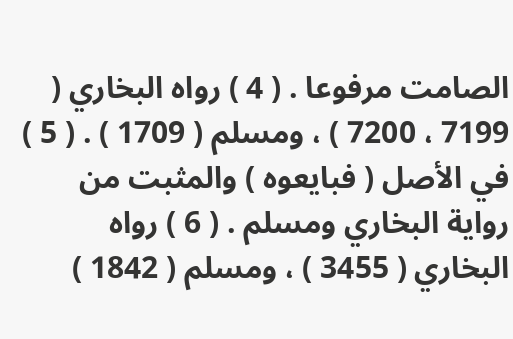الصامت مرفوعا . ( 4 ) رواه البخاري ( 7199 ، 7200 ) ، ومسلم ( 1709 ) . ( 5 ) في الأصل ( فبايعوه ) والمثبت من رواية البخاري ومسلم . ( 6 ) رواه البخاري ( 3455 ) ، ومسلم ( 1842 )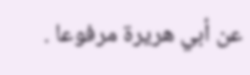عن أبي هريرة مرفوعا .